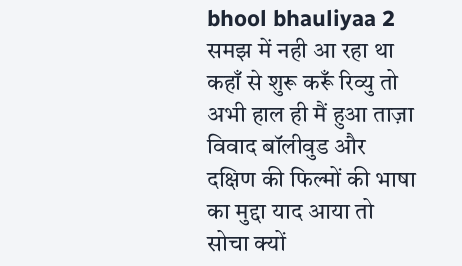bhool bhauliyaa 2
समझ में नही आ रहा था कहाँ से शुरू करूँ रिव्यु तो अभी हाल ही मैं हुआ ताज़ा विवाद बॉलीवुड और दक्षिण की फिल्मों की भाषा का मुद्दा याद आया तो सोचा क्यों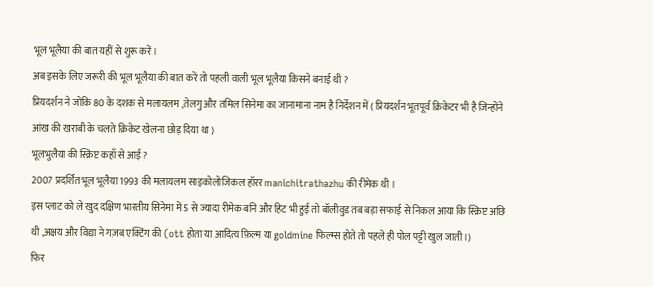भूल भूलैया की बात यहीं से शुरू करें।
अब इसके लिए जरूरी की भूल भूलैया की बात करें तो पहली वाली भूल भूलैया किसने बनाई थी ?
प्रियदर्शन ने जोकि 80 के दशक से मलायलम ,तेलगु और तमिल सिनेमा का जानामाना नाम है निर्देशन में ( प्रियदर्शन भूतपूर्व क्रिकेटर भी है जिन्होंने आंख की खराबी के चलते क्रिकेट खेलना छोड़ दिया था )
भूलभुलैया की स्क्रिप्ट कहाँ से आई ?
2007 प्रदर्शित भूल भूलैया 1993 की मलायलम साइकोलोजिकल हॉरर manichitrathazhu की रीमेक थी ।
इस प्लाट को ले खुद दक्षिण भारतीय सिनेमा में 5 से ज्यादा रीमेक बनि और हिट भी हुई तो बॉलीवुड तब बड़ा सफाई से निकल आया कि स्क्रिप्ट अछि थी ,अक्षय और विद्या ने गज़ब एक्टिंग की (ott होता या आदित्य फ़िल्म या goldmine फिल्म्स होते तो पहले ही पोल पट्टी खुल जाती ।)
फिर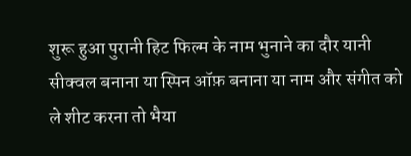शुरू हुआ पुरानी हिट फिल्म के नाम भुनाने का दौर यानी सीक्वल बनाना या स्पिन ऑफ़ बनाना या नाम और संगीत को ले शीट करना तो भैया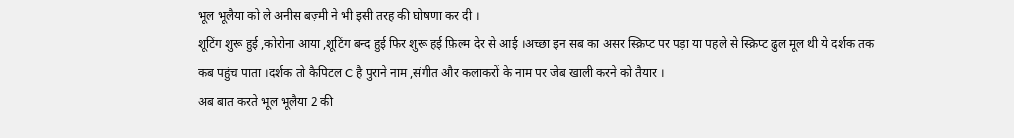भूल भूलैया को ले अनीस बज़्मी ने भी इसी तरह की घोषणा कर दी ।
शूटिंग शुरू हुई ,कोरोना आया ,शूटिंग बन्द हुई फिर शुरू हई फ़िल्म देर से आई ।अच्छा इन सब का असर स्क्रिप्ट पर पड़ा या पहले से स्क्रिप्ट ढुल मूल थी ये दर्शक तक कब पहुंच पाता ।दर्शक तो कैपिटल C है पुराने नाम ,संगीत और कलाकरों के नाम पर जेब खाली करने को तैयार ।
अब बात करते भूल भूलैया 2 की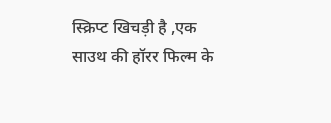स्क्रिप्ट खिचड़ी है ,एक साउथ की हॉरर फिल्म के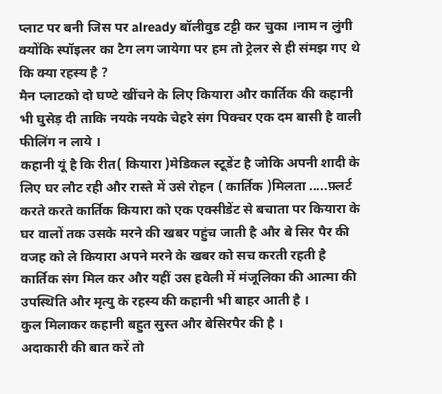प्लाट पर बनी जिस पर already बॉलीवुड टट्टी कर चुका ।नाम न लुंगी क्योंकि स्पॉइलर का टैग लग जायेगा पर हम तो ट्रेलर से ही संमझ गए थे कि क्या रहस्य है ?
मैन प्लाटको दो घण्टे खींचने के लिए कियारा और कार्तिक की कहानी भी घुसेड़ दी ताकि नयके नयके चेहरे संग पिक्चर एक दम बासी है वाली फीलिंग न लाये ।
कहानी यूं है कि रीत( कियारा )मेडिकल स्टूडेंट है जोकि अपनी शादी के लिए घर लौट रही और रास्ते में उसे रोहन ( कार्तिक )मिलता .....फ़्लर्ट करते करते कार्तिक कियारा को एक एक्सीडेंट से बचाता पर कियारा के घर वालों तक उसके मरने की खबर पहुंच जाती है और बे सिर पैर की वजह को ले कियारा अपने मरने के खबर को सच करती रहती है कार्तिक संग मिल कर और यहीं उस हवेली में मंजूलिका की आत्मा की उपस्थिति और मृत्यु के रहस्य की कहानी भी बाहर आती है ।
कुल मिलाकर कहानी बहुत सुस्त और बेसिरपैर की है ।
अदाकारी की बात करें तो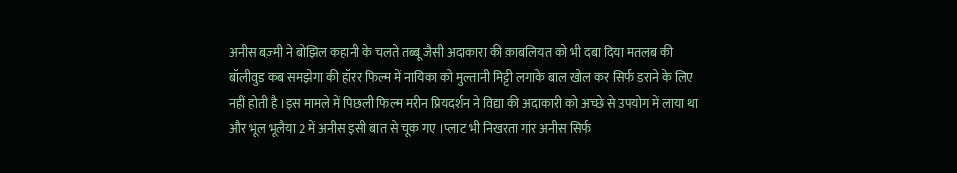अनीस बज़्मी ने बोझिल कहानी के चलते तब्बू जैसी अदाकारा की क़ाबलियत को भी दबा दिया मतलब की बॉलीवुड कब समझेगा की हॉरर फिल्म में नायिका को मुल्तानी मिट्टी लगाके बाल खोल कर सिर्फ डराने के लिए नहीं होती है ।इस मामले में पिछली फिल्म मरीन प्रियदर्शन ने विद्या की अदाकारी को अच्छे से उपयोग में लाया था और भूल भूलैया 2 में अनीस इसी बात से चूक गए ।प्लाट भी निखरता गांर अनीस सिर्फ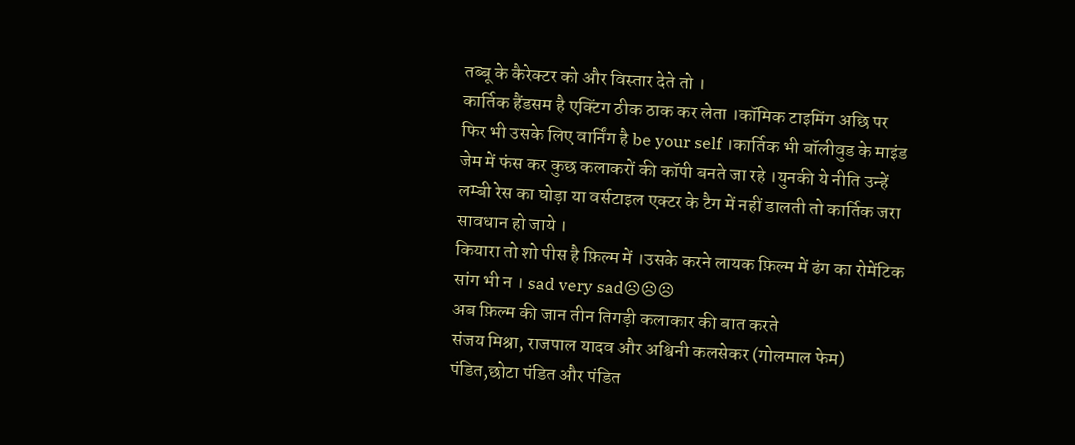तब्बू के कैरेक्टर को और विस्तार देते तो ।
कार्तिक हैंडसम है एक्टिंग ठीक ठाक कर लेता ।कॉमिक टाइमिंग अछि पर फिर भी उसके लिए वार्निंग है be your self ।कार्तिक भी बॉलीवुड के माइंड जेम में फंस कर कुछ कलाकरों की कॉपी बनते जा रहे ।युनकी ये नीति उन्हें लम्बी रेस का घोड़ा या वर्सटाइल एक्टर के टैग में नहीं डालती तो कार्तिक जरा सावधान हो जाये ।
कियारा तो शो पीस है फ़िल्म में ।उसके करने लायक फ़िल्म में ढंग का रोमेंटिक सांग भी न । sad very sad☹☹☹
अब फ़िल्म की जान तीन तिगड़ी कलाकार की बात करते
संजय मिश्रा, राजपाल यादव और अश्विनी कलसेकर (गोलमाल फेम)
पंडित,छोटा पंडित और पंडित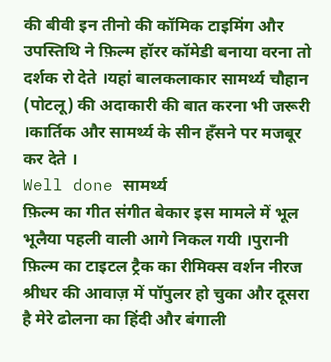की बीवी इन तीनो की कॉमिक टाइमिंग और उपस्तिथि ने फ़िल्म हॉरर कॉमेडी बनाया वरना तो दर्शक रो देते ।यहां बालकलाकार सामर्थ्य चौहान (पोटलू) की अदाकारी की बात करना भी जरूरी ।कार्तिक और सामर्थ्य के सीन हँसने पर मजबूर कर देते ।
Well done सामर्थ्य
फ़िल्म का गीत संगीत बेकार इस मामले में भूल भूलैया पहली वाली आगे निकल गयी ।पुरानी फ़िल्म का टाइटल ट्रैक का रीमिक्स वर्शन नीरज श्रीधर की आवाज़ में पॉपुलर हो चुका और दूसरा है मेरे ढोलना का हिंदी और बंगाली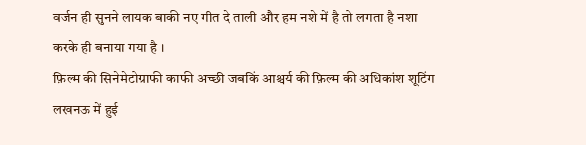वर्जन ही सुनने लायक बाकी नए गीत दे ताली और हम नशे में है तो लगता है नशा करके ही बनाया गया है ।
फ़िल्म की सिनेमेटोग्राफी काफी अच्छी जबकिं आश्चर्य की फ़िल्म की अधिकांश शूटिंग लखनऊ में हुई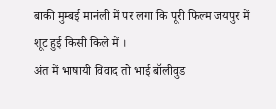बाकी मुम्बई मानंली में पर लगा कि पूरी फिल्म जयपुर में शूट हुई किसी किले में ।
अंत में भाषायी विवाद तो भाई बॉलीवुड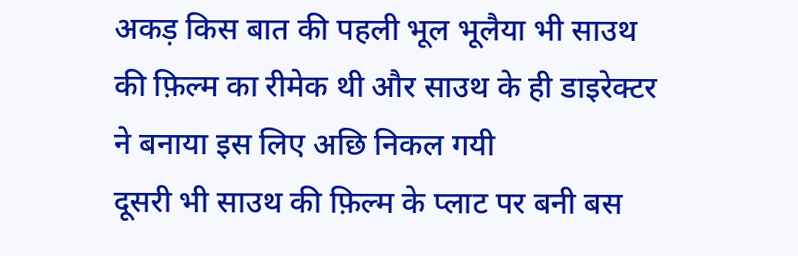अकड़ किस बात की पहली भूल भूलैया भी साउथ की फ़िल्म का रीमेक थी और साउथ के ही डाइरेक्टर ने बनाया इस लिए अछि निकल गयी
दूसरी भी साउथ की फ़िल्म के प्लाट पर बनी बस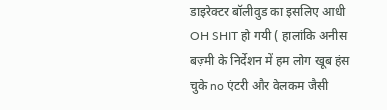डाइरेक्टर बॉलीवुड का इसलिए आधी OH SHIT हो गयी ( हालांकि अनीस बज़्मी के निर्देशन में हम लोग खूब हंस चुके no एंटरी और वेलकम जैसी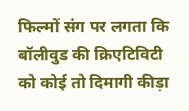फिल्मों संग पर लगता कि बॉलीवुड की क्रिएटिविटी को कोई तो दिमागी कीड़ा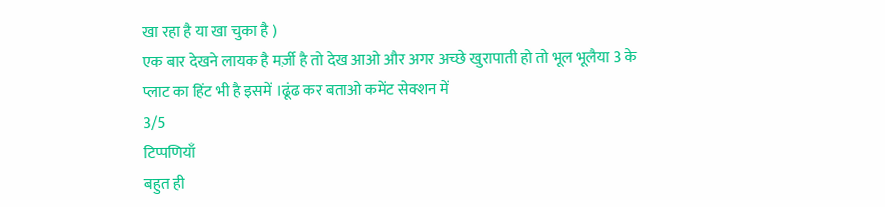खा रहा है या खा चुका है )
एक बार देखने लायक है मर्ज़ी है तो देख आओ और अगर अच्छे खुरापाती हो तो भूल भूलैया 3 के प्लाट का हिंट भी है इसमें ।ढूंढ कर बताओ कमेंट सेक्शन में
3/5
टिप्पणियाँ
बहुत ही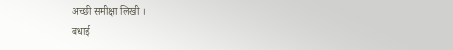अच्छी समीक्षा लिखी ।
बधाई